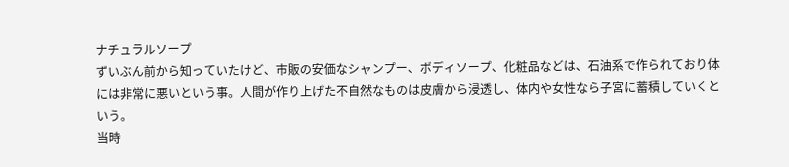ナチュラルソープ
ずいぶん前から知っていたけど、市販の安価なシャンプー、ボディソープ、化粧品などは、石油系で作られており体には非常に悪いという事。人間が作り上げた不自然なものは皮膚から浸透し、体内や女性なら子宮に蓄積していくという。
当時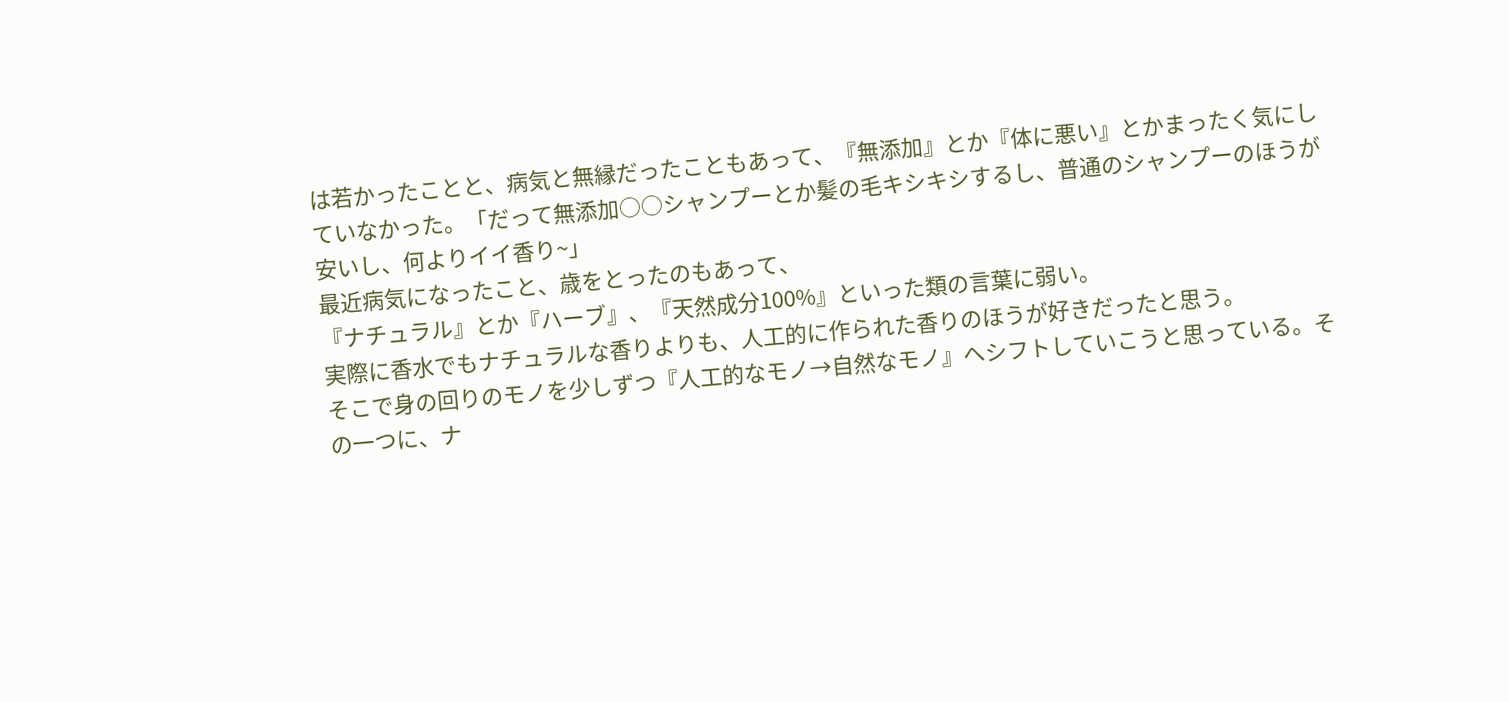は若かったことと、病気と無縁だったこともあって、『無添加』とか『体に悪い』とかまったく気にしていなかった。「だって無添加○○シャンプーとか髪の毛キシキシするし、普通のシャンプーのほうが安いし、何よりイイ香り~」
最近病気になったこと、歳をとったのもあって、
『ナチュラル』とか『ハーブ』、『天然成分100%』といった類の言葉に弱い。
実際に香水でもナチュラルな香りよりも、人工的に作られた香りのほうが好きだったと思う。
そこで身の回りのモノを少しずつ『人工的なモノ→自然なモノ』へシフトしていこうと思っている。その一つに、ナ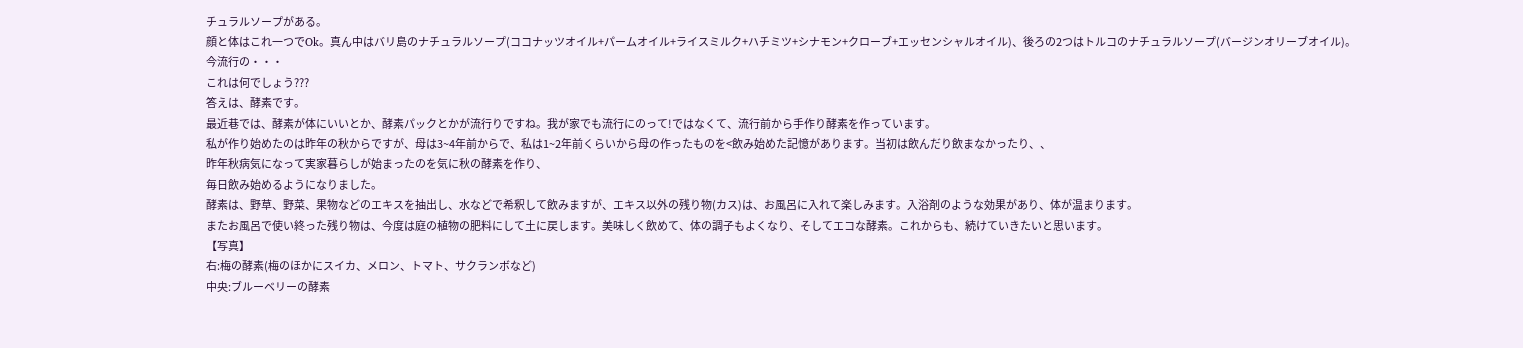チュラルソープがある。
顔と体はこれ一つでOk。真ん中はバリ島のナチュラルソープ(ココナッツオイル+パームオイル+ライスミルク+ハチミツ+シナモン+クローブ+エッセンシャルオイル)、後ろの2つはトルコのナチュラルソープ(バージンオリーブオイル)。
今流行の・・・
これは何でしょう???
答えは、酵素です。
最近巷では、酵素が体にいいとか、酵素パックとかが流行りですね。我が家でも流行にのって!ではなくて、流行前から手作り酵素を作っています。
私が作り始めたのは昨年の秋からですが、母は3~4年前からで、私は1~2年前くらいから母の作ったものを<飲み始めた記憶があります。当初は飲んだり飲まなかったり、、
昨年秋病気になって実家暮らしが始まったのを気に秋の酵素を作り、
毎日飲み始めるようになりました。
酵素は、野草、野菜、果物などのエキスを抽出し、水などで希釈して飲みますが、エキス以外の残り物(カス)は、お風呂に入れて楽しみます。入浴剤のような効果があり、体が温まります。
またお風呂で使い終った残り物は、今度は庭の植物の肥料にして土に戻します。美味しく飲めて、体の調子もよくなり、そしてエコな酵素。これからも、続けていきたいと思います。
【写真】
右:梅の酵素(梅のほかにスイカ、メロン、トマト、サクランボなど)
中央:ブルーベリーの酵素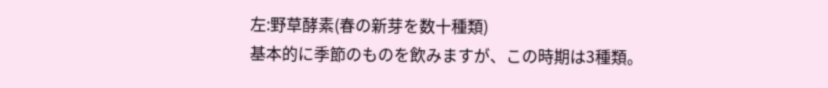左:野草酵素(春の新芽を数十種類)
基本的に季節のものを飲みますが、この時期は3種類。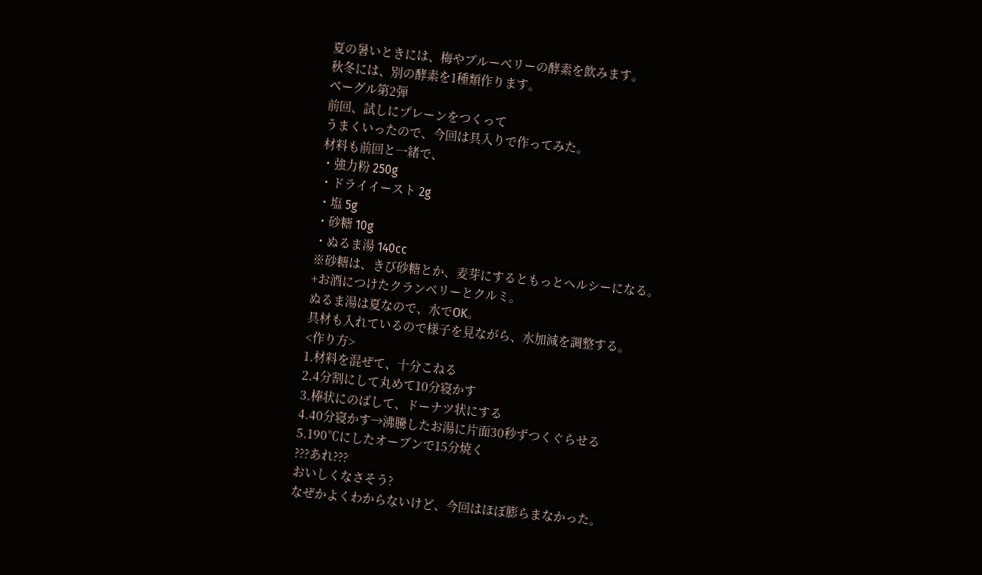夏の暑いときには、梅やブルーベリーの酵素を飲みます。
秋冬には、別の酵素を1種類作ります。
ベーグル第2弾
前回、試しにプレーンをつくって
うまくいったので、今回は具入りで作ってみた。
材料も前回と一緒で、
・強力粉 250g
・ドライイースト 2g
・塩 5g
・砂糖 10g
・ぬるま湯 140cc
※砂糖は、きび砂糖とか、麦芽にするともっとヘルシーになる。
+お酒につけたクランベリーとクルミ。
ぬるま湯は夏なので、水でOK。
具材も入れているので様子を見ながら、水加減を調整する。
<作り方>
1.材料を混ぜて、十分こねる
2.4分割にして丸めて10分寝かす
3.棒状にのばして、ドーナツ状にする
4.40分寝かす→沸騰したお湯に片面30秒ずつくぐらせる
5.190℃にしたオーブンで15分焼く
???あれ???
おいしくなさそう?
なぜかよくわからないけど、今回はほぼ膨らまなかった。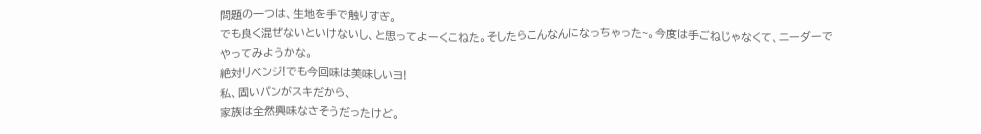問題の一つは、生地を手で触りすぎ。
でも良く混ぜないといけないし、と思ってよーくこねた。そしたらこんなんになっちゃった~。今度は手ごねじゃなくて、ニーダーでやってみようかな。
絶対リベンジ!でも今回味は美味しいヨ!
私、固いパンがスキだから、
家族は全然興味なさそうだったけど。